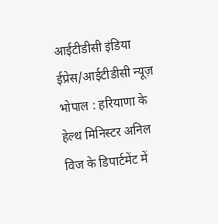आईटीडीसी इंडिया ईप्रेस/आईटीडीसी न्यूज़ भोपाल : हरियाणा के हेल्थ मिनिस्टर अनिल विज के डिपार्टमेंट में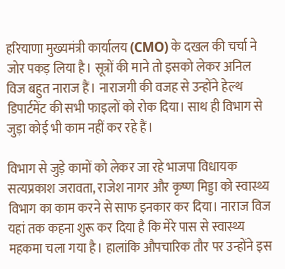हरियाणा मुख्यमंत्री कार्यालय (CMO) के दखल की चर्चा ने जोर पकड़ लिया है। सूत्रों की माने तो इसको लेकर अनिल विज बहुत नाराज हैं। नाराजगी की वजह से उन्होंने हेल्थ डिपार्टमेंट की सभी फाइलों को रोक दिया। साथ ही विभाग से जुड़ा कोई भी काम नहीं कर रहे हैं।

विभाग से जुड़े कामों को लेकर जा रहे भाजपा विधायक सत्यप्रकाश जरावता, राजेश नागर और कृष्ण मिड्डा को स्वास्थ्य विभाग का काम करने से साफ इनकार कर दिया। नाराज विज यहां तक कहना शुरू कर दिया है कि मेरे पास से स्वास्थ्य महकमा चला गया है। हालांकि औपचारिक तौर पर उन्होंने इस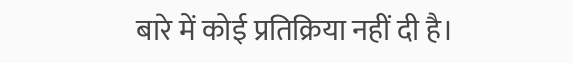बारे में कोई प्रतिक्रिया नहीं दी है।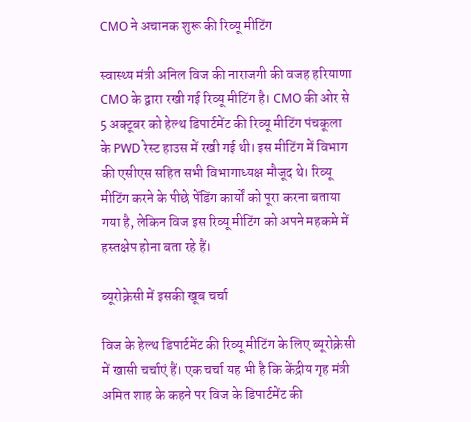CMO ने अचानक शुरू की रिव्यू मीटिंग

स्वास्थ्य मंत्री अनिल विज की नाराजगी की वजह हरियाणा CMO के द्वारा रखी गई रिव्यू मीटिंग है। CMO की ओर से 5 अक्टूबर को हेल्थ डिपार्टमेंट की रिव्यू मीटिंग पंचकूला के PWD रेस्ट हाउस में रखी गई थी। इस मीटिंग में विभाग की एसीएस सहित सभी विभागाध्यक्ष मौजूद थे। रिव्यू मीटिंग करने के पीछे पेंडिंग कार्यों को पूरा करना बताया गया है, लेकिन विज इस रिव्यू मीटिंग को अपने महकमे में हस्तक्षेप होना बता रहे हैं।

ब्यूरोक्रेसी में इसकी खूब चर्चा

विज के हेल्थ डिपार्टमेंट की रिव्यू मीटिंग के लिए ब्यूरोक्रेसी में खासी चर्चाएं हैं। एक चर्चा यह भी है कि केंद्रीय गृह मंत्री अमित शाह के कहने पर विज के डिपार्टमेंट की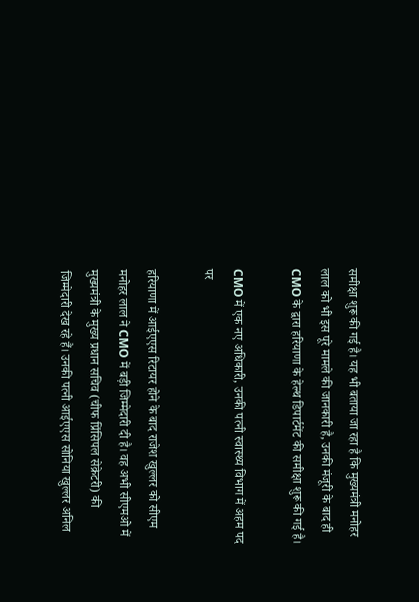समीक्षा शुरू की गई है। यह भी बताया जा रहा है कि मुख्यमंत्री मनोहर लाल को भी इस पूरे मामले की जानकारी है, उनकी मंजूरी के बाद ही CMO के द्वारा हरियाणा के हेल्थ डिपार्टमेंट की समीक्षा शुरू की गई है।

CMO में एक नए अधिकारी, उनकी पत्नी स्वास्थ्य विभाग में अहम पद पर

हरियाणा में आईएएस रिटायर होने के बाद राजेश खुल्लर को सीएम मनोहर लाल ने CMO में बड़ी जिम्मेदारी दी है। वह अभी सीएमओ में मुख्यमंत्री के मुख्य प्रधान सचिव (चीफ प्रिंसिपल सेक्रेटरी) की जिम्मेदारी देख रहे हैं। उनकी पत्नी आईएएस सोनिया खुल्लर अनिल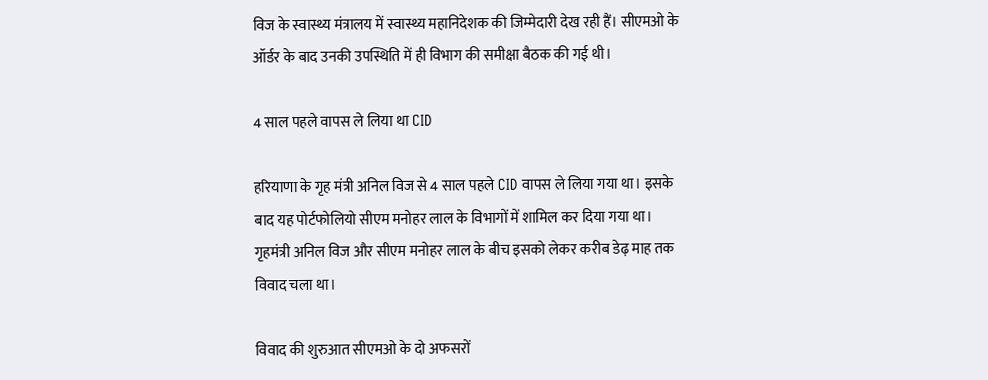विज के स्वास्थ्य मंत्रालय में स्वास्थ्य महानिदेशक की जिम्मेदारी देख रही हैं। सीएमओ के ऑर्डर के बाद उनकी उपस्थिति में ही विभाग की समीक्षा बैठक की गई थी।

4 साल पहले वापस ले लिया था CID

हरियाणा के गृह मंत्री अनिल विज से 4 साल पहले CID वापस ले लिया गया था। इसके बाद यह पोर्टफोलियो सीएम मनोहर लाल के विभागों में शामिल कर दिया गया था। गृहमंत्री अनिल विज और सीएम मनोहर लाल के बीच इसको लेकर करीब डेढ़ माह तक विवाद चला था।

विवाद की शुरुआत सीएमओ के दो अफसरों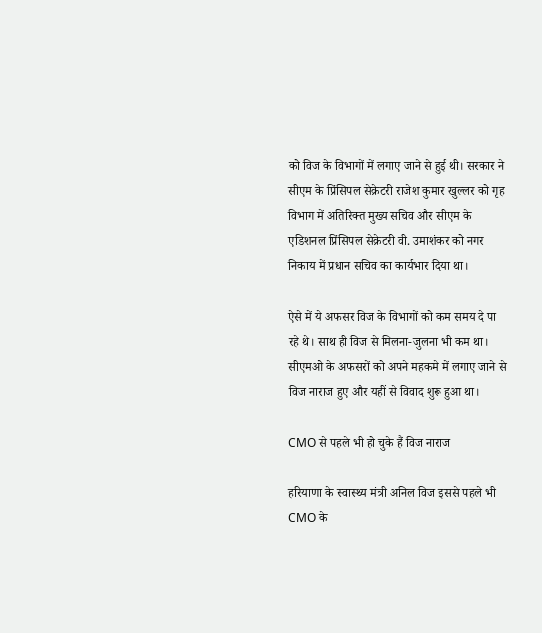को विज के विभागों में लगाए जाने से हुई थी। सरकार ने सीएम के प्रिंसिपल सेक्रेटरी राजेश कुमार खुल्लर को गृह विभाग में अतिरिक्त मुख्य सचिव और सीएम के एडिशनल प्रिंसिपल सेक्रेटरी वी. उमाशंकर को नगर निकाय में प्रधान सचिव का कार्यभार दिया था।

ऐसे में ये अफसर विज के विभागों को कम समय दे पा रहे थे। साथ ही विज से मिलना-जुलना भी कम था। सीएमओ के अफसरों को अपने महकमे में लगाए जाने से विज नाराज हुए और यहीं से विवाद शुरू हुआ था।

CMO से पहले भी हो चुके हैं विज नाराज

हरियाणा के स्वास्थ्य मंत्री अनिल विज इससे पहले भी CMO के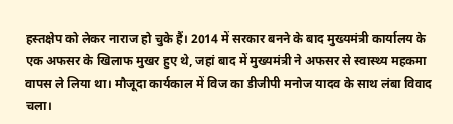हस्तक्षेप को लेकर नाराज हो चुके हैं। 2014 में सरकार बनने के बाद मुख्यमंत्री कार्यालय के एक अफसर के खिलाफ मुखर हुए थे, जहां बाद में मुख्यमंत्री ने अफसर से स्वास्थ्य महकमा वापस ले लिया था। मौजूदा कार्यकाल में विज का डीजीपी मनोज यादव के साथ लंबा विवाद चला।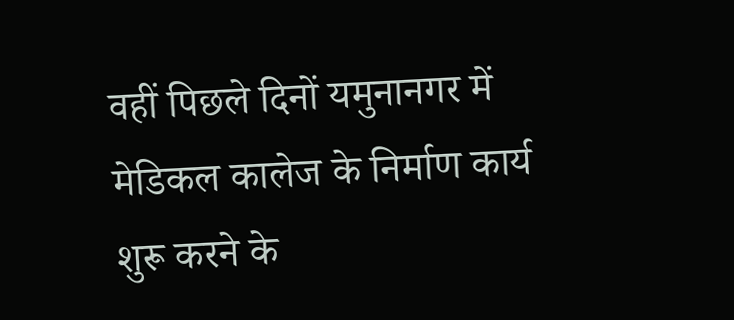वहीं पिछले दिनों यमुनानगर में मेडिकल कालेज के निर्माण कार्य शुरू करने के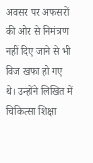अवसर पर अफसरों की ओर से निमंत्रण नहीं दिए जाने से भी विज खफा हो गए थे। उन्होंने लिखित में चिकित्सा शिक्षा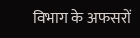विभाग के अफसरों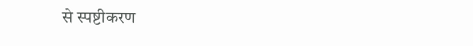से स्पष्टीकरण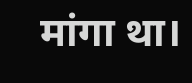मांगा था।